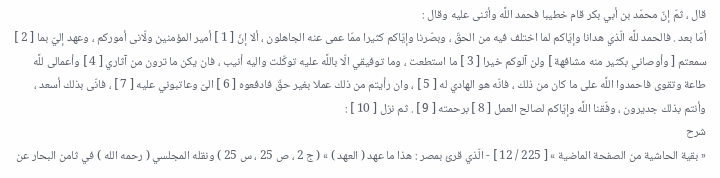قال ، ثمّ إنّ محمّد بن أبي بكر قام خطيبا فحمد اللَّه وأثنى عليه وقال :
أمّا بعد . فالحمد للَّه الّذي هدانا وإيّاكم لما اختلف فيه من الحقّ ، وبصّرنا وإيّاكم كثيرا ممّا عمى عنه الجاهلون ، ألا إنّ [ 1 ] أمير المؤمنين ولّانى أموركم ، وعهد إليّ بما [ 2 ] سمعتم [ وأوصاني بكثير منه مشافهة ] ولن آلوكم خيرا [ 3 ] ما استطعت ، وما توفيقي الّا باللَّه عليه توكّلت واليه أنيب ، فان يكن ما ترون من آثاري [ 4 ] وأعمالى للَّه طاعة وتقوى فاحمدوا اللَّه على ما كان من ذلك ، فانّه هو الهادي له [ 5 ] ، وان رأيتم من ذلك عملا بغير حقّ فادفعوه [ 6 ] الىّ وعاتبوني عليه [ 7 ] ، فانّى بذلك أسعد ، وأنتم بذلك جديرون ، وفّقنا اللَّه وإيّاكم لصالح العمل [ 8 ] برحمته [ 9 ] . ثم نزل [ 10 ] :
شرح
« بقية الحاشية من الصفحة الماضية » [ 225 / 12 ] - الّذي قرئ بمصر : هذا ما عهد ( العهد ) » ( ج 2 ، ص 25 ، س 25 ) ونقله المجلسي ( رحمه الله ) في ثامن البحار عن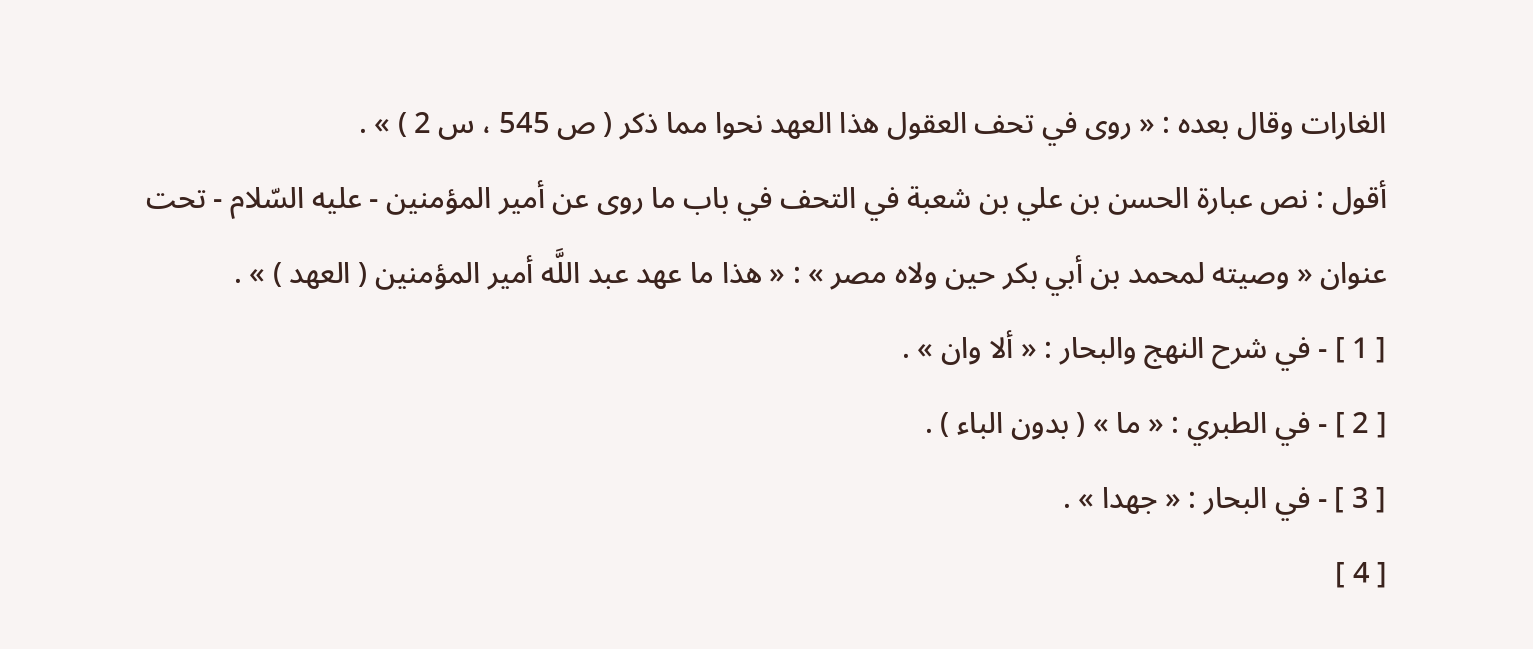الغارات وقال بعده : « روى في تحف العقول هذا العهد نحوا مما ذكر ( ص 545 ، س 2 ) » .
أقول : نص عبارة الحسن بن علي بن شعبة في التحف في باب ما روى عن أمير المؤمنين - عليه السّلام - تحت عنوان « وصيته لمحمد بن أبي بكر حين ولاه مصر » : « هذا ما عهد عبد اللَّه أمير المؤمنين ( العهد ) » .
[ 1 ] - في شرح النهج والبحار : « ألا وان » .
[ 2 ] - في الطبري : « ما » ( بدون الباء ) .
[ 3 ] - في البحار : « جهدا » .
[ 4 ]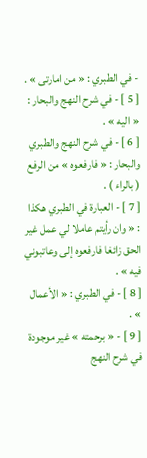- في الطبري : « من امارتى » .
[ 5 ] - في شرح النهج والبحار : « اليه » .
[ 6 ] - في شرح النهج والطبري والبحار : « فارفعوه » من الرفع ( بالراء ) .
[ 7 ] - العبارة في الطبري هكذا : « وان رأيتم عاملا لي عمل غير الحق زائغا فارفعوه إلى وعاتبوني فيه » .
[ 8 ] - في الطبري : « الأعمال » .
[ 9 ] - « برحمته » غير موجودة في شرح النهج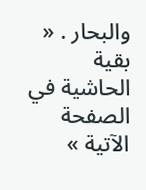والبحار . « بقية الحاشية في الصفحة الآتية »